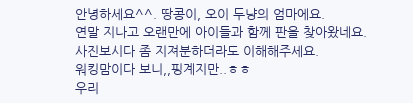안녕하세요^^. 땅콩이, 오이 두냥의 엄마에요.
연말 지나고 오랜만에 아이들과 함께 판을 찾아왔네요.
사진보시다 좀 지져분하더라도 이해해주세요.
워킹맘이다 보니,,핑계지만..ㅎㅎ
우리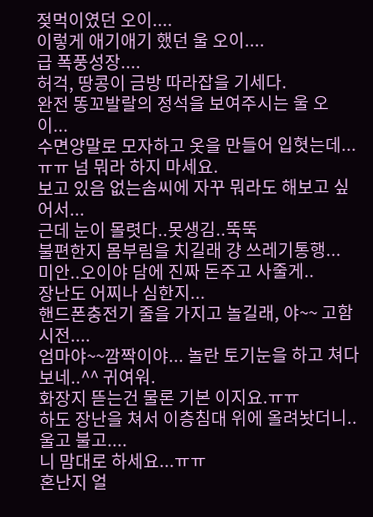젖먹이였던 오이....
이렇게 애기애기 했던 울 오이....
급 폭풍성장....
허걱, 땅콩이 금방 따라잡을 기세다.
완전 똥꼬발랄의 정석을 보여주시는 울 오이...
수면양말로 모자하고 옷을 만들어 입혓는데...
ㅠㅠ 넘 뭐라 하지 마세요.
보고 있음 없는솜씨에 자꾸 뭐라도 해보고 싶어서...
근데 눈이 몰렷다..못생김..뚝뚝
불편한지 몸부림을 치길래 걍 쓰레기통행...
미안..오이야 담에 진짜 돈주고 사줄게..
장난도 어찌나 심한지...
핸드폰충전기 줄을 가지고 놀길래, 야~~ 고함시전....
엄마야~~깜짝이야... 놀란 토기눈을 하고 쳐다보네..^^ 귀여워.
화장지 뜯는건 물론 기본 이지요.ㅠㅠ
하도 장난을 쳐서 이층침대 위에 올려놧더니..
울고 불고....
니 맘대로 하세요...ㅠㅠ
혼난지 얼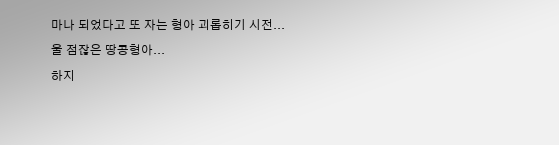마나 되었다고 또 자는 형아 괴롭히기 시전...
울 점잖은 땅콩형아...
하지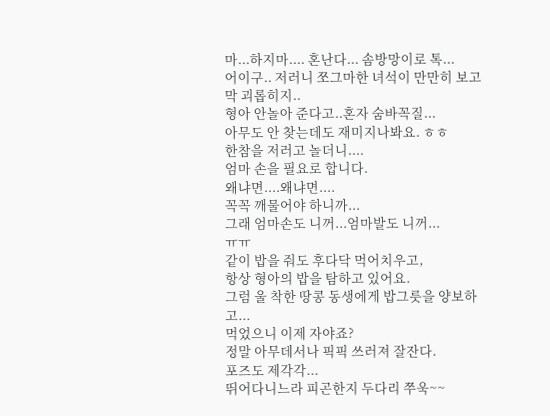마...하지마.... 혼난다... 솜방망이로 톡...
어이구.. 저러니 쪼그마한 녀석이 만만히 보고 막 괴롭히지..
형아 안놀아 준다고..혼자 숨바꼭질...
아무도 안 찾는데도 재미지나봐요. ㅎㅎ
한참을 저러고 놀더니....
엄마 손을 필요로 합니다.
왜냐면....왜냐면....
꼭꼭 깨물어야 하니까...
그래 엄마손도 니꺼...엄마발도 니꺼...
ㅠㅠ
같이 밥을 줘도 후다닥 먹어치우고,
항상 형아의 밥을 탐하고 있어요.
그럼 울 착한 땅콩 동생에게 밥그릇을 양보하고...
먹었으니 이제 자야죠?
정말 아무데서나 픽픽 쓰러져 잘잔다.
포즈도 제각각...
뛰어다니느라 피곤한지 두다리 쭈욱~~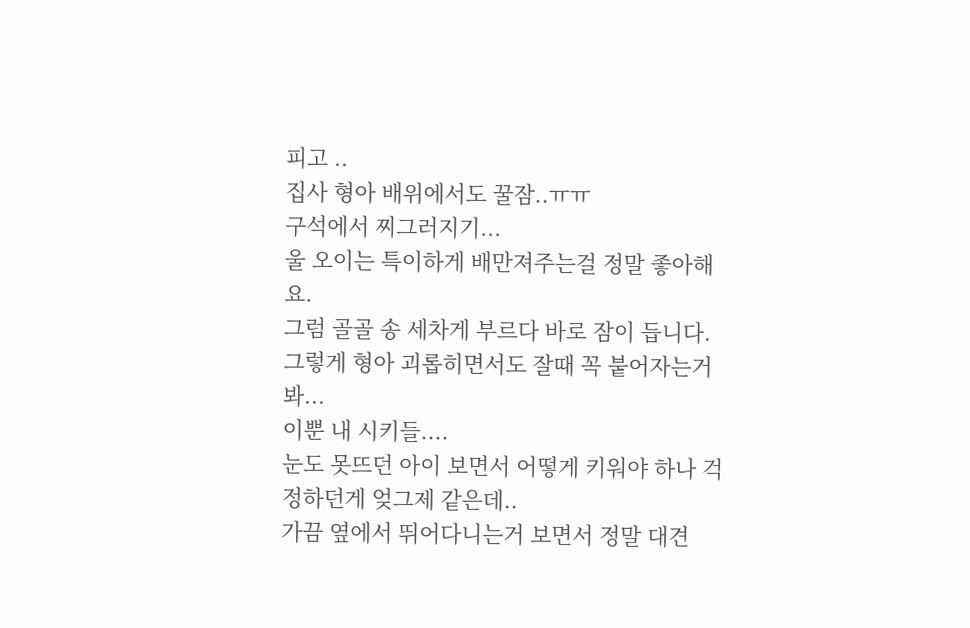피고 ..
집사 형아 배위에서도 꿀잠..ㅠㅠ
구석에서 찌그러지기...
울 오이는 특이하게 배만져주는걸 정말 좋아해요.
그럼 골골 송 세차게 부르다 바로 잠이 듭니다.
그렇게 형아 괴롭히면서도 잘때 꼭 붙어자는거 봐...
이뿐 내 시키들....
눈도 못뜨던 아이 보면서 어떻게 키워야 하나 걱정하던게 엊그제 같은데..
가끔 옆에서 뛰어다니는거 보면서 정말 대견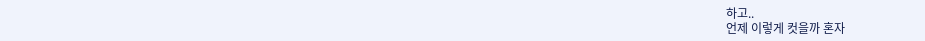하고..
언제 이렇게 컷을까 혼자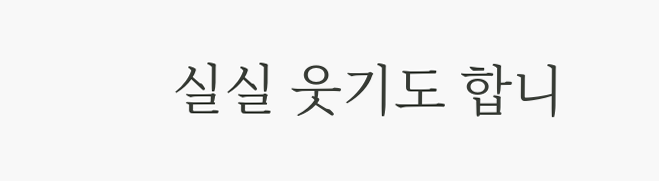실실 웃기도 합니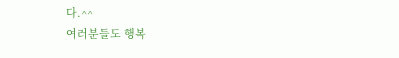다.^^
여러분들도 행복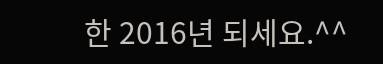한 2016년 되세요.^^